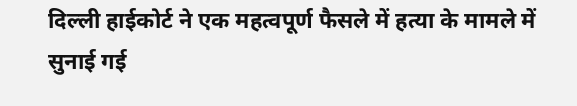दिल्ली हाईकोर्ट ने एक महत्वपूर्ण फैसले में हत्या के मामले में सुनाई गई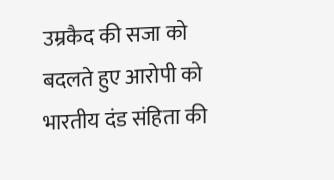उम्रकैद की सजा को बदलते हुए आरोपी को भारतीय दंड संहिता की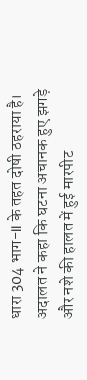धारा 304 भाग-II के तहत दोषी ठहराया है। अदालत ने कहा कि घटना अचानक हुए झगड़े और नशे की हालत में हुई मारपीट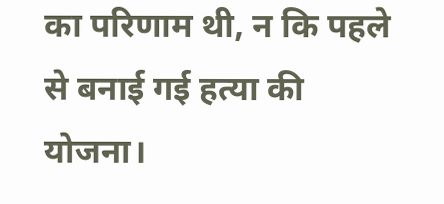का परिणाम थी, न कि पहले से बनाई गई हत्या की योजना।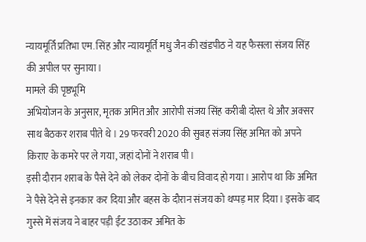न्यायमूर्ति प्रतिभा एम. सिंह और न्यायमूर्ति मधु जैन की खंडपीठ ने यह फैसला संजय सिंह की अपील पर सुनाया।
मामले की पृष्ठभूमि
अभियोजन के अनुसार, मृतक अमित और आरोपी संजय सिंह करीबी दोस्त थे और अक्सर साथ बैठकर शराब पीते थे। 29 फरवरी 2020 की सुबह संजय सिंह अमित को अपने किराए के कमरे पर ले गया, जहां दोनों ने शराब पी।
इसी दौरान शराब के पैसे देने को लेकर दोनों के बीच विवाद हो गया। आरोप था कि अमित ने पैसे देने से इनकार कर दिया और बहस के दौरान संजय को थप्पड़ मार दिया। इसके बाद गुस्से में संजय ने बाहर पड़ी ईंट उठाकर अमित के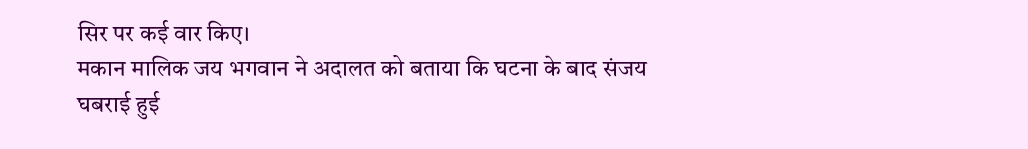सिर पर कई वार किए।
मकान मालिक जय भगवान ने अदालत को बताया कि घटना के बाद संजय घबराई हुई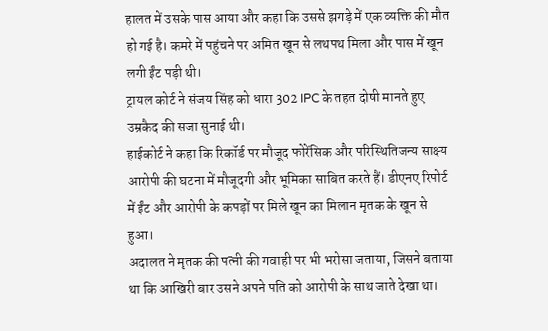हालत में उसके पास आया और कहा कि उससे झगड़े में एक व्यक्ति की मौत हो गई है। कमरे में पहुंचने पर अमित खून से लथपथ मिला और पास में खून लगी ईंट पड़ी थी।
ट्रायल कोर्ट ने संजय सिंह को धारा 302 IPC के तहत दोषी मानते हुए उम्रकैद की सजा सुनाई थी।
हाईकोर्ट ने कहा कि रिकॉर्ड पर मौजूद फोरेंसिक और परिस्थितिजन्य साक्ष्य आरोपी की घटना में मौजूदगी और भूमिका साबित करते हैं। डीएनए रिपोर्ट में ईंट और आरोपी के कपड़ों पर मिले खून का मिलान मृतक के खून से हुआ।
अदालत ने मृतक की पत्नी की गवाही पर भी भरोसा जताया, जिसने बताया था कि आखिरी बार उसने अपने पति को आरोपी के साथ जाते देखा था।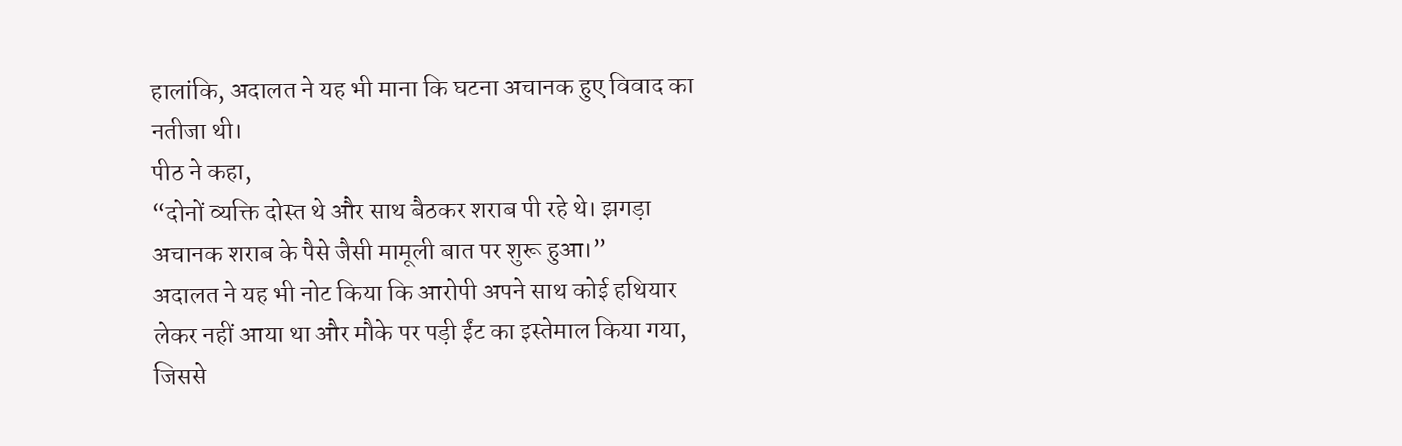हालांकि, अदालत ने यह भी माना कि घटना अचानक हुए विवाद का नतीजा थी।
पीठ ने कहा,
“दोनों व्यक्ति दोस्त थे और साथ बैठकर शराब पी रहे थे। झगड़ा अचानक शराब के पैसे जैसी मामूली बात पर शुरू हुआ।”
अदालत ने यह भी नोट किया कि आरोपी अपने साथ कोई हथियार लेकर नहीं आया था और मौके पर पड़ी ईंट का इस्तेमाल किया गया, जिससे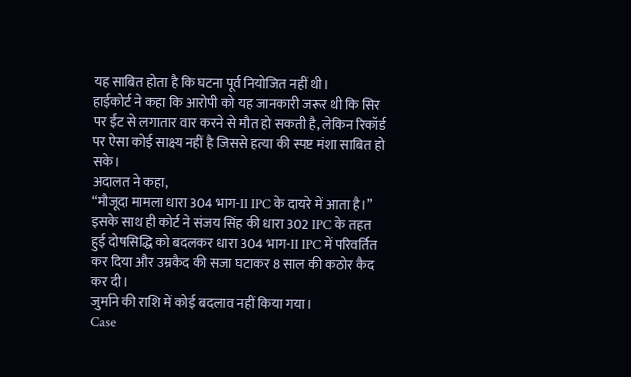यह साबित होता है कि घटना पूर्व नियोजित नहीं थी।
हाईकोर्ट ने कहा कि आरोपी को यह जानकारी जरूर थी कि सिर पर ईंट से लगातार वार करने से मौत हो सकती है, लेकिन रिकॉर्ड पर ऐसा कोई साक्ष्य नहीं है जिससे हत्या की स्पष्ट मंशा साबित हो सके।
अदालत ने कहा,
“मौजूदा मामला धारा 304 भाग-II IPC के दायरे में आता है।”
इसके साथ ही कोर्ट ने संजय सिंह की धारा 302 IPC के तहत हुई दोषसिद्धि को बदलकर धारा 304 भाग-II IPC में परिवर्तित कर दिया और उम्रकैद की सजा घटाकर 8 साल की कठोर कैद कर दी।
जुर्माने की राशि में कोई बदलाव नहीं किया गया।
Case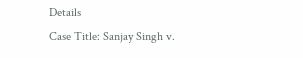Details
Case Title: Sanjay Singh v.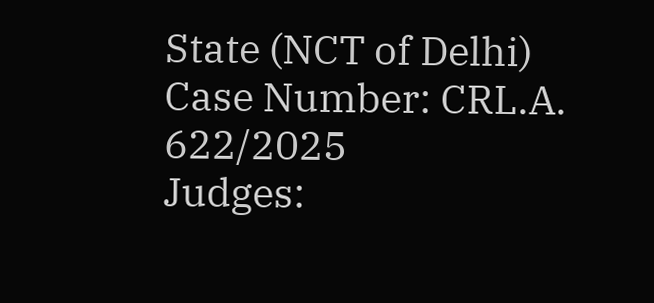State (NCT of Delhi)
Case Number: CRL.A. 622/2025
Judges: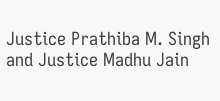Justice Prathiba M. Singh and Justice Madhu Jain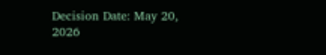Decision Date: May 20, 2026